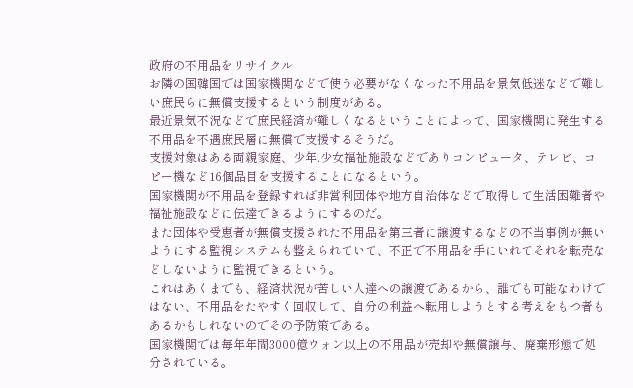政府の不用品をリサイクル
お隣の国韓国では国家機関などで使う必要がなくなった不用品を景気低迷などで難しい庶民らに無償支援するという制度がある。
最近景気不況などで庶民経済が難しくなるということによって、国家機関に発生する不用品を不遇庶民層に無償で支援するそうだ。
支援対象はある両親家庭、少年.少女福祉施設などでありコンピュータ、テレビ、コピー機など16個品目を支援することになるという。
国家機関が不用品を登録すれば非営利団体や地方自治体などで取得して生活困難者や福祉施設などに伝達できるようにするのだ。
また団体や受恵者が無償支援された不用品を第三者に譲渡するなどの不当事例が無いようにする監視システムも整えられていて、不正で不用品を手にいれてそれを転売などしないように監視できるという。
これはあくまでも、経済状況が苦しい人達への譲渡であるから、誰でも可能なわけではない、不用品をたやすく回収して、自分の利益へ転用しようとする考えをもつ者もあるかもしれないのでその予防策である。
国家機関では毎年年間3000億ウォン以上の不用品が売却や無償譲与、廃棄形態で処分されている。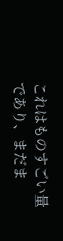これはものすごい量であり、まだま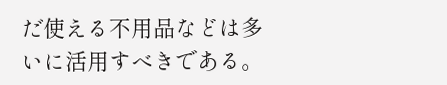だ使える不用品などは多いに活用すべきである。